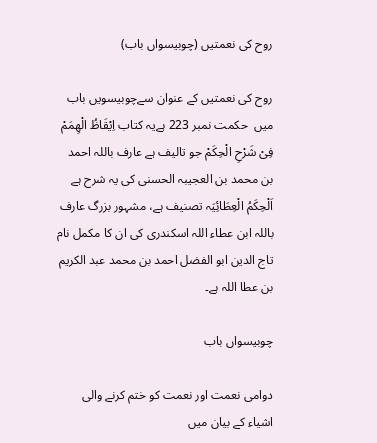روح کی نعمتیں (چوبیسواں باب)

روح کی نعمتیں کے عنوان سےچوبیسویں باب میں  حکمت نمبر 223 ہےیہ کتاب اِیْقَاظُ الْھِمَمْ فِیْ شَرْحِ الْحِکَمْ جو تالیف ہے عارف باللہ احمد بن محمد بن العجیبہ الحسنی کی یہ شرح ہے اَلْحِکَمُ الْعِطَائِیَہ تصنیف ہے، مشہور بزرگ عارف باللہ ابن عطاء اللہ اسکندری کی ان کا مکمل نام تاج الدین ابو الفضل احمد بن محمد عبد الکریم بن عطا اللہ ہے۔

چوبیسواں باب

دوامی نعمت اور نعمت کو ختم کرنے والی اشیاء کے بیان میں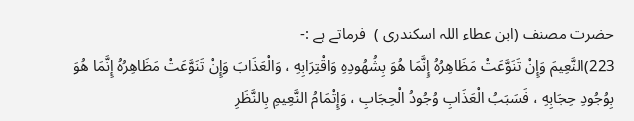حضرت مصنف (ابن عطاء اللہ اسکندری )  فرماتے ہے :-
223)النَّعِيمَ وَإِنْ تَنَوَّعَتْ مَظَاهِرُهُ إِنَّمَا هُوَ بِشُهُودِهِ وَاقْتِرَابِهِ ، وَالْعَذَابَ وَإِنْ تَنَوَّعَتْ مَظَاهِرُهُ إِنَّمَا هُوَ بِوُجُودِ حِجَابِهِ ، فَسَبَبُ الْعَذَابِ وُجُودُ الْحِجَابِ ، وَإِتْمَامُ النَّعِيمِ بِالنَّظَرِ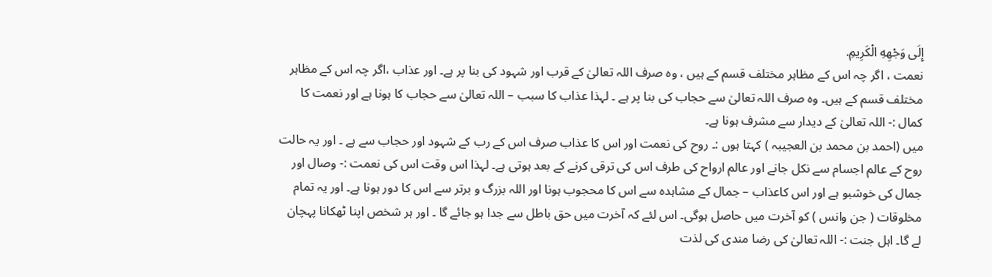إِلَى وَجْهِهِ الْكَرِيمِ.
نعمت ، اگر چہ اس کے مظاہر مختلف قسم کے ہیں ، وہ صرف اللہ تعالیٰ کے قرب اور شہود کی بنا پر ہے۔ اور عذاب ،اگر چہ اس کے مظاہر مختلف قسم کے ہیں۔ وہ صرف اللہ تعالیٰ سے حجاب کی بنا پر ہے ۔ لہذا عذاب کا سبب – اللہ تعالیٰ سے حجاب کا ہونا ہے اور نعمت کا کمال :- اللہ تعالیٰ کے دیدار سے مشرف ہونا ہے۔
میں (احمد بن محمد بن العجیبہ ) کہتا ہوں :۔ روح کی نعمت اور اس کا عذاب صرف اس کے رب کے شہود اور حجاب سے ہے ۔ اور یہ حالت روح کے عالم اجسام سے نکل جانے اور عالم ارواح کی طرف اس کی ترقی کرنے کے بعد ہوتی ہے۔ لہذا اس وقت اس کی نعمت :- وصال اور جمال کی خوشبو ہے اور اس کاعذاب – جمال کے مشاہدہ سے اس کا محجوب ہونا اور اللہ بزرگ و برتر سے اس کا دور ہونا ہے۔ اور یہ تمام مخلوقات ( جن وانس ) کو آخرت میں حاصل ہوگی۔ اس لئے کہ آخرت میں حق باطل سے جدا ہو جائے گا ۔ اور ہر شخص اپنا ٹھکانا پہچان لے گا۔ اہل جنت :- اللہ تعالیٰ کی رضا مندی کی لذت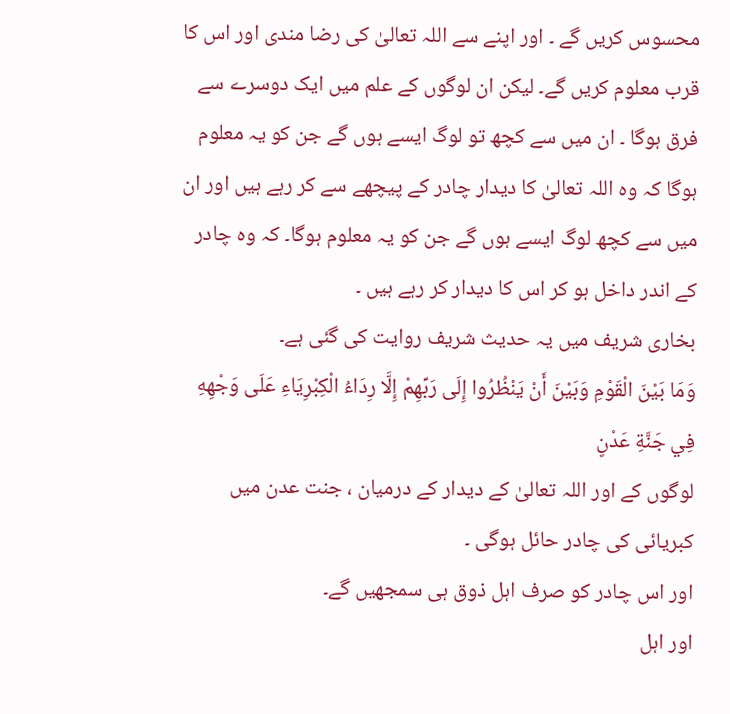محسوس کریں گے ۔ اور اپنے سے اللہ تعالیٰ کی رضا مندی اور اس کا قرب معلوم کریں گے۔ لیکن ان لوگوں کے علم میں ایک دوسرے سے فرق ہوگا ۔ ان میں سے کچھ تو لوگ ایسے ہوں گے جن کو یہ معلوم ہوگا کہ وہ اللہ تعالیٰ کا دیدار چادر کے پیچھے سے کر رہے ہیں اور ان میں سے کچھ لوگ ایسے ہوں گے جن کو یہ معلوم ہوگا۔ کہ وہ چادر کے اندر داخل ہو کر اس کا دیدار کر رہے ہیں ۔
بخاری شریف میں یہ حدیث شریف روایت کی گئی ہے۔
وَمَا بَيْنَ الْقَوْمِ وَبَيْنَ أَنْ يَنْظُرُوا إِلَى رَبِّهِمْ إِلَّا ‌رِدَاءُ ‌الْكِبْرِيَاءِ عَلَى وَجْهِهِ فِي جَنَّةِ عَدْنٍ
لوگوں کے اور اللہ تعالیٰ کے دیدار کے درمیان ، جنت عدن میں کبریائی کی چادر حائل ہوگی ۔
اور اس چادر کو صرف اہل ذوق ہی سمجھیں گے۔
اور اہل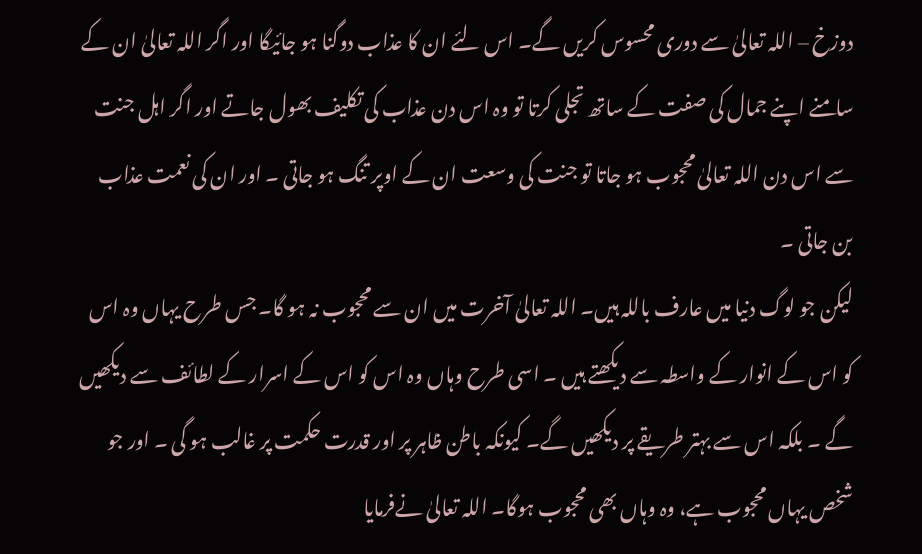دوزخ – اللہ تعالیٰ سے دوری محسوس کریں گے۔ اس لئے ان کا عذاب دوگنا ہو جائیگا اور اگر اللہ تعالیٰ ان کے سامنے اپنے جمال کی صفت کے ساتھ تجلی کرتا تو وہ اس دن عذاب کی تکلیف بھول جاتے اور اگر اہل جنت سے اس دن اللہ تعالیٰ محجوب ہو جاتا تو جنت کی وسعت ان کے اوپر تنگ ہو جاتی ۔ اور ان کی نعمت عذاب بن جاتی ۔
لیکن جو لوگ دنیا میں عارف باللہ ہیں۔ اللہ تعالیٰ آخرت میں ان سے محجوب نہ ہو گا۔ جس طرح یہاں وہ اس کو اس کے انوار کے واسطہ سے دیکھتے ہیں ۔ اسی طرح وہاں وہ اس کو اس کے اسرار کے لطائف سے دیکھیں گے ۔ بلکہ اس سے بہتر طریقے پر دیکھیں گے۔ کیونکہ باطن ظاہر پر اور قدرت حکمت پر غالب ہو گی ۔ اور جو شخص یہاں محجوب ہے، وہ وہاں بھی محجوب ہوگا۔ اللہ تعالیٰ نےفرمایا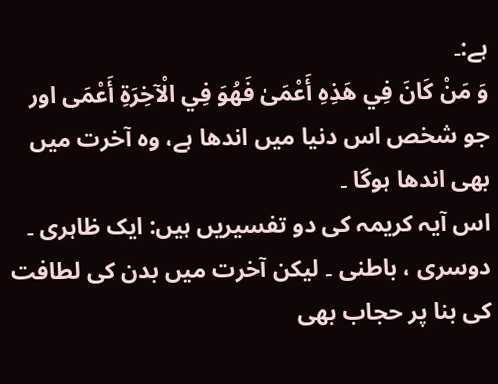ہے:۔
وَ مَنْ كَانَ فِي هَذِهِ أَعْمَىٰ فَهُوَ فِي الْآخِرَةِ أَعْمَى اور جو شخص اس دنیا میں اندھا ہے، وہ آخرت میں بھی اندھا ہوگا ۔
اس آیہ کریمہ کی دو تفسیریں ہیں: ایک ظاہری ۔ دوسری ، باطنی ۔ لیکن آخرت میں بدن کی لطافت کی بنا پر حجاب بھی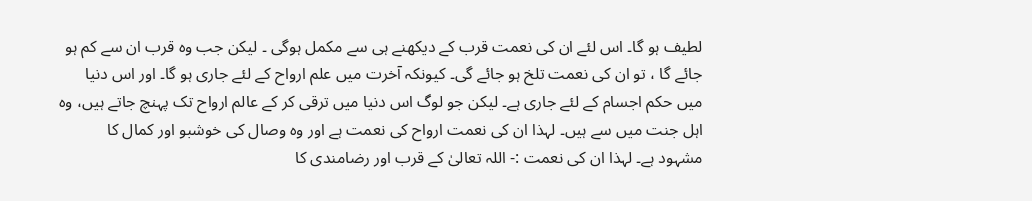لطیف ہو گا۔ اس لئے ان کی نعمت قرب کے دیکھنے ہی سے مکمل ہوگی ۔ لیکن جب وہ قرب ان سے کم ہو جائے گا ، تو ان کی نعمت تلخ ہو جائے گی۔ کیونکہ آخرت میں علم ارواح کے لئے جاری ہو گا۔ اور اس دنیا میں حکم اجسام کے لئے جاری ہے۔ لیکن جو لوگ اس دنیا میں ترقی کر کے عالم ارواح تک پہنچ جاتے ہیں، وہ اہل جنت میں سے ہیں۔ لہذا ان کی نعمت ارواح کی نعمت ہے اور وہ وصال کی خوشبو اور کمال کا مشہود ہے۔ لہذا ان کی نعمت :- اللہ تعالیٰ کے قرب اور رضامندی کا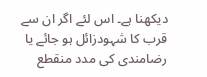دیکھنا ہے۔ اس لئے اگر ان سے قرب کا شہودزائل ہو جائے یا رضامندی کی مدد منقطع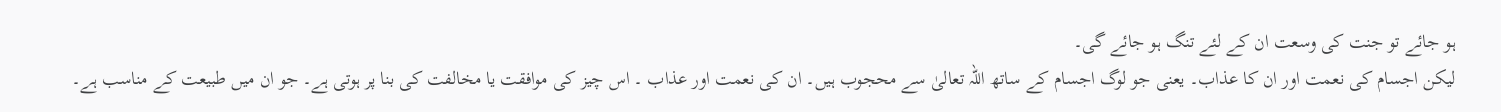ہو جائے تو جنت کی وسعت ان کے لئے تنگ ہو جائے گی۔
لیکن اجسام کی نعمت اور ان کا عذاب۔ یعنی جو لوگ اجسام کے ساتھ اللہ تعالیٰ سے محجوب ہیں۔ ان کی نعمت اور عذاب ۔ اس چیز کی موافقت یا مخالفت کی بنا پر ہوتی ہے۔ جو ان میں طبیعت کے مناسب ہے۔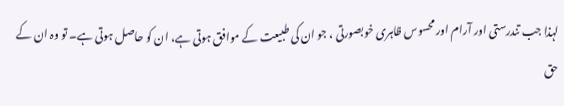لہذا جب تندرستی اور آرام اور محسوس ظاہری خوبصورتی ، جو ان کی طبیعت کے موافق ہوتی ہے، ان کو حاصل ہوتی ہے۔ تو وہ ان کے حق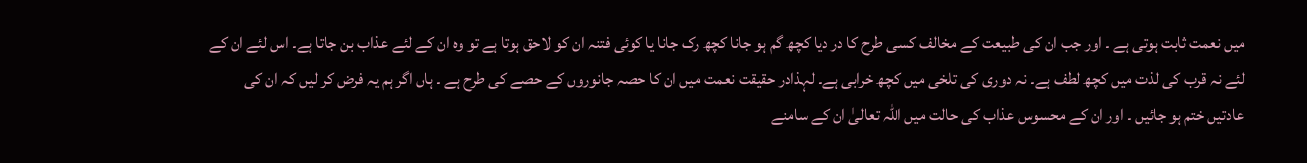میں نعمت ثابت ہوتی ہے ۔ اور جب ان کی طبیعت کے مخالف کسی طرح کا در دیا کچھ گم ہو جانا کچھ رک جانا یا کوئی فتنہ ان کو لاحق ہوتا ہے تو وہ ان کے لئے عذاب بن جاتا ہے۔ اس لئے ان کے لئے نہ قرب کی لذت میں کچھ لطف ہے۔ نہ دوری کی تلخی میں کچھ خرابی ہے۔ لہذادر حقیقت نعمت میں ان کا حصہ جانوروں کے حصے کی طرح ہے ۔ ہاں اگر ہم یہ فرض کر لیں کہ ان کی عادتیں ختم ہو جائیں ۔ اور ان کے محسوس عذاب کی حالت میں اللہ تعالیٰ ان کے سامنے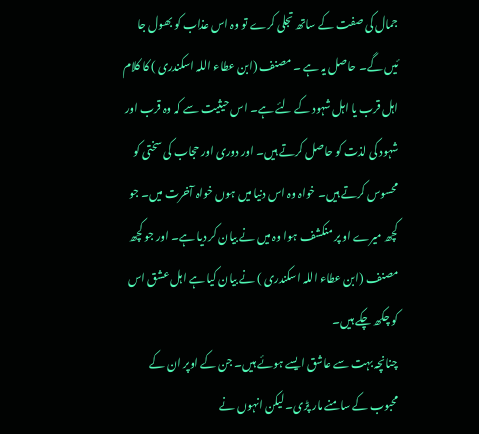جمال کی صفت کے ساتھ تجلی کرے تو وہ اس عذاب کو بھول جا ئیں گے۔ حاصل یہ ہے ۔ مصنف (ابن عطاء اللہ اسکندری ) کا کلام اہل قرب یا اہل شہود کے لئے ہے۔ اس حیثیت سے کہ وہ قرب اور شہود کی لذت کو حاصل کرتے ہیں۔ اور دوری اور حجاب کی سختی کو محسوس کرتے ہیں۔ خواہ وہ اس دنیا میں ہوں خواہ آخرت میں۔ جو کچھ میرے او پر منکشف ہوا وہ میں نے بیان کر دیا ہے۔ اور جو کچھ مصنف (ابن عطاء اللہ اسکندری ) نے بیان کیا ہے اہل عشق اس کو چکھ چکے ہیں۔
چنانچہ بہت سے عاشق ایسے ہوئے ہیں۔ جن کے اوپر ان کے محبوب کے سامنے مار پڑی۔ لیکن انہوں نے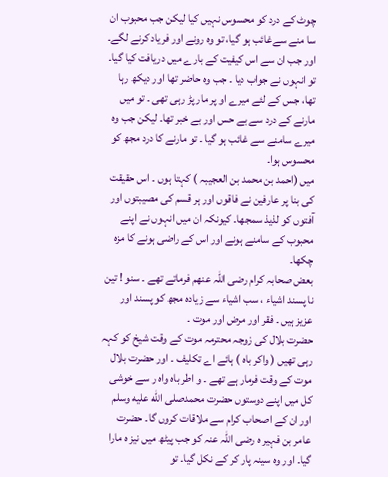چوٹ کے درد کو محسوس نہیں کیا لیکن جب محبوب ان سا منے سےغائب ہو گیا، تو وہ رونے اور فریاد کرنے لگے۔ اور جب ان سے اس کیفیت کے بارے میں دریافت کیا گیا۔ تو انہوں نے جواب دیا ۔ جب وہ حاضر تھا اور دیکھ رہا تھا، جس کے لئے میرے او پر مار پڑ رہی تھی ۔ تو میں مارنے کے درد سے بے حس اور بے خبر تھا۔ لیکن جب وہ میرے سامنے سے غائب ہو گیا ۔ تو مارنے کا درد مجھ کو محسوس ہوا۔
میں (احمد بن محمد بن العجیبہ ) کہتا ہوں ۔ اس حقیقت کی بنا پر عارفین نے فاقوں اور ہر قسم کی مصیبتوں اور آفتوں کو لذیذ سمجھا۔ کیونکہ ان میں انہوں نے اپنے محبوب کے سامنے ہونے اور اس کے راضی ہونے کا مزہ چکھا۔
بعض صحابہ کرام رضی اللہ عنھم فرماتے تھے ۔ سنو ! تین نا پسند اشیاء ، سب اشیاء سے زیادہ مجھ کو پسند اور عزیز ہیں ۔ فقر اور مرض اور موت ۔
حضرت بلال کی زوجہ محترمہ موت کے وقت شیخ کو کہہ رہی تھیں ( واکر باہ ) ہائے اے تکلیف ۔ اور حضرت بلال موت کے وقت فرمار ہے تھے ۔ و اطر باہ واہ ر سے خوشی کل میں اپنے دوستوں حضرت محمدصلى الله عليه وسلم اور ان کے اصحاب کرام سے ملاقات کروں گا۔ حضرت عامر بن فہیر ہ رضی اللہ عنہ کو جب پیٹھ میں نیز ہ مارا گیا۔ اور وہ سینہ پار کر کے نکل گیا۔ تو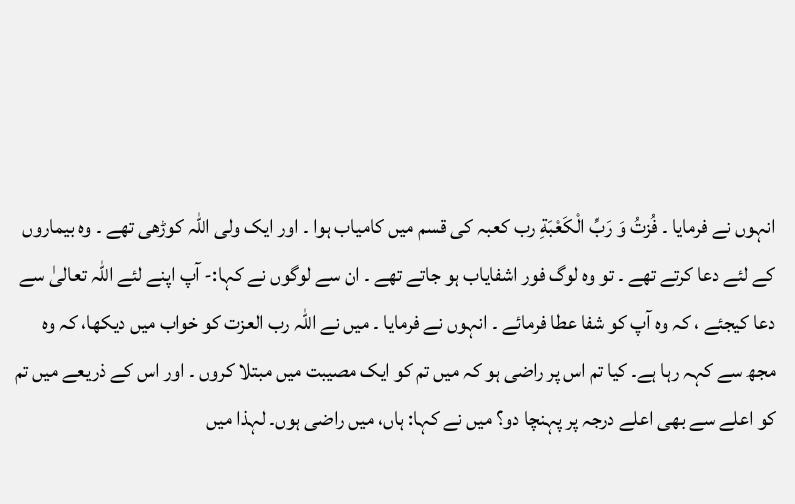انہوں نے فرمایا ۔ فُزتُ وَ رَبِّ الْكَعْبَةِ رب کعبہ کی قسم میں کامیاب ہوا ۔ اور ایک ولی اللہ کوڑھی تھے ۔ وہ بیماروں کے لئے دعا کرتے تھے ۔ تو وہ لوگ فور اشفایاب ہو جاتے تھے ۔ ان سے لوگوں نے کہا:- آپ اپنے لئے اللہ تعالیٰ سے دعا کیجئے ، کہ وہ آپ کو شفا عطا فرمائے ۔ انہوں نے فرمایا ۔ میں نے اللہ رب العزت کو خواب میں دیکھا، کہ وہ مجھ سے کہہ رہا ہے۔ کیا تم اس پر راضی ہو کہ میں تم کو ایک مصیبت میں مبتلا کروں ۔ اور اس کے ذریعے میں تم کو اعلے سے بھی اعلے درجہ پر پہنچا دو؟ میں نے کہا: ہاں، میں راضی ہوں۔ لہذا میں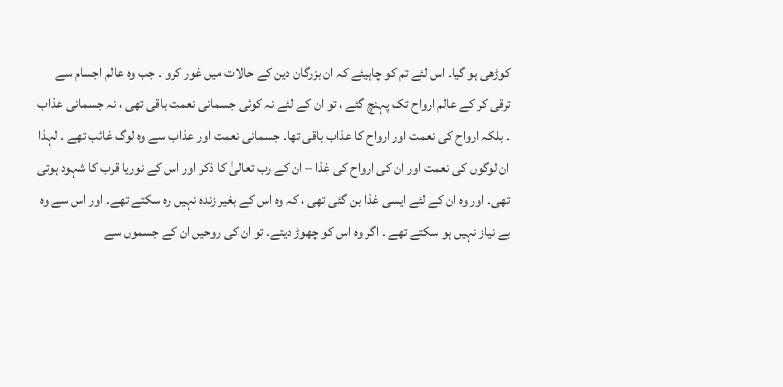کوڑھی ہو گیا۔ اس لئے تم کو چاہیئے کہ ان بزرگان دین کے حالات میں غور کرو ۔ جب وہ عالم اجسام سے ترقی کر کے عالم ارواح تک پہنچ گئے ، تو ان کے لئے نہ کوئی جسمانی نعمت باقی تھی ، نہ جسمانی عذاب ۔ بلکہ ارواح کی نعمت اور ارواح کا عذاب باقی تھا۔ جسمانی نعمت اور عذاب سے وہ لوگ غائب تھے ۔ لہذا ان لوگوں کی نعمت اور ان کی ارواح کی غذا – ان کے رب تعالیٰ کا ذکر اور اس کے نوریا قرب کا شہود ہوتی تھی۔ اور وہ ان کے لئے ایسی غذا بن گئی تھی ، کہ وہ اس کے بغیر زندہ نہیں رہ سکتے تھے۔ اور اس سے وہ بے نیاز نہیں ہو سکتے تھے ۔ اگر وہ اس کو چھوڑ دیتے۔ تو ان کی روحیں ان کے جسموں سے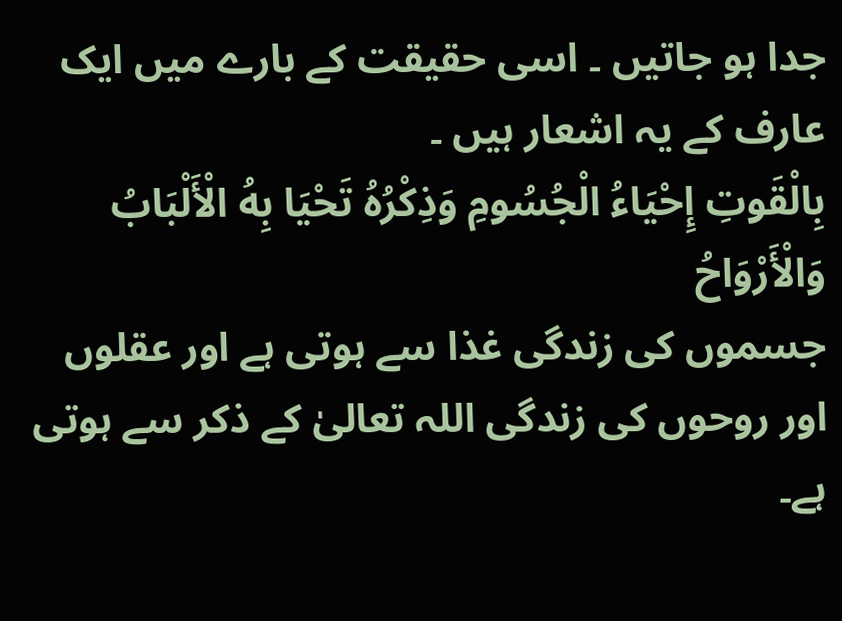جدا ہو جاتیں ۔ اسی حقیقت کے بارے میں ایک عارف کے یہ اشعار ہیں ۔
بِالْقَوتِ إِحْيَاءُ الْجُسُومِ وَذِكْرُهُ تَحْيَا بِهُ الْأَلْبَابُ وَالْأَرْوَاحُ
جسموں کی زندگی غذا سے ہوتی ہے اور عقلوں اور روحوں کی زندگی اللہ تعالیٰ کے ذکر سے ہوتی ہے۔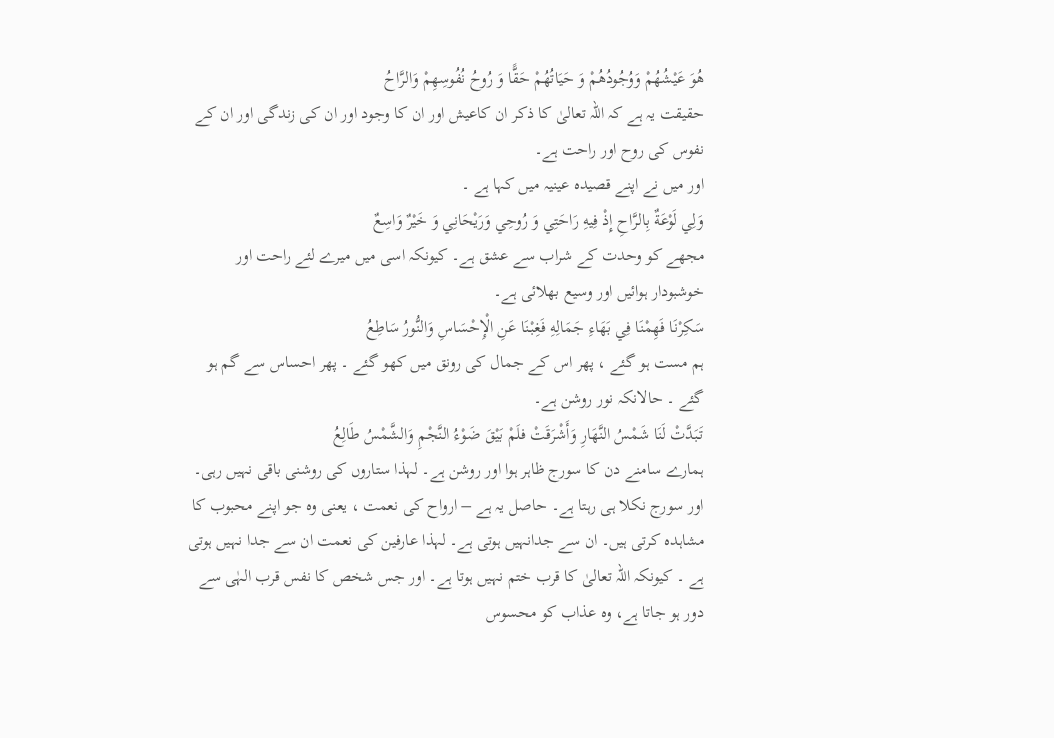هُوَ عَيْشُهُمْ وَوُجُودُهُمْ وَ حَيَاتُهُمْ حَقًّا وَ رُوحُ نُفُوسِهِمْ وَالرَّاحُ
حقیقت یہ ہے کہ اللہ تعالیٰ کا ذکر ان کاعیش اور ان کا وجود اور ان کی زندگی اور ان کے نفوس کی روح اور راحت ہے۔
اور میں نے اپنے قصیدہ عینیہ میں کہا ہے ۔
وَلِي لَوْعَةٌ بِالرَّاحِ إِذْ فِيهِ رَاحَتِي وَ رُوحِي وَرَیْحَانِي وَ خَيْرٌ وَاسِعٌ
مجھے کو وحدت کے شراب سے عشق ہے۔ کیونکہ اسی میں میرے لئے راحت اور خوشبودار ہوائیں اور وسیع بھلائی ہے۔
سَكِرْنَا فَهِمْنَا فِي بَهَاءِ جَمَالِهِ فَغِبْنَا عَنِ الْإِحْسَاسِ وَالنُّورُ سَاطِعُ
ہم مست ہو گئے ، پھر اس کے جمال کی رونق میں کھو گئے ۔ پھر احساس سے گم ہو گئے ۔ حالانکہ نور روشن ہے۔
تَبَدَّتْ لَنَا شَمْسُ النَّهَارِ وَأَشْرَقَتْ فلَمْ بَيْقَ ضَوْءُ النَّجْمِ وَالشَّمْسُ طَالِعُ
ہمارے سامنے دن کا سورج ظاہر ہوا اور روشن ہے۔ لہذا ستاروں کی روشنی باقی نہیں رہی۔ اور سورج نکلا ہی رہتا ہے۔ حاصل یہ ہے – ارواح کی نعمت ، یعنی وہ جو اپنے محبوب کا مشاہدہ کرتی ہیں۔ ان سے جدانہیں ہوتی ہے۔ لہذا عارفین کی نعمت ان سے جدا نہیں ہوتی ہے ۔ کیونکہ اللہ تعالیٰ کا قرب ختم نہیں ہوتا ہے۔ اور جس شخص کا نفس قرب الہٰی سے دور ہو جاتا ہے، وہ عذاب کو محسوس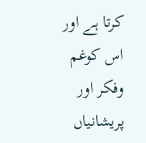کرتا ہے اور اس کوغم وفکر اور پریشانیاں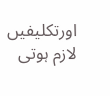اورتکلیفیں لازم ہوتی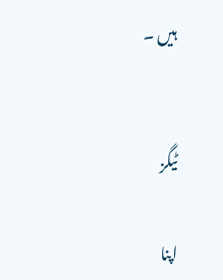ہیں ۔


ٹیگز

اپنا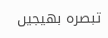تبصرہ بھیجیں